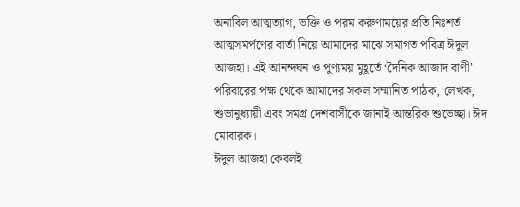অনাবিল আত্মত্যাগ, ভক্তি ও পরম করুণাময়ের প্রতি নিঃশর্ত আত্মসমর্পণের বার্তা নিয়ে আমাদের মাঝে সমাগত পবিত্র ঈদুল আজহা। এই আনন্দঘন ও পুণ্যময় মুহূর্তে ‘দৈনিক আজাদ বাণী’ পরিবারের পক্ষ থেকে আমাদের সকল সম্মানিত পাঠক, লেখক, শুভানুধ্যায়ী এবং সমগ্র দেশবাসীকে জানাই আন্তরিক শুভেচ্ছা। ঈদ মোবারক।
ঈদুল আজহা কেবলই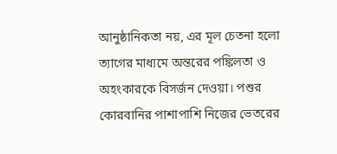আনুষ্ঠানিকতা নয়, এর মূল চেতনা হলো ত্যাগের মাধ্যমে অন্তরের পঙ্কিলতা ও অহংকারকে বিসর্জন দেওয়া। পশুর কোরবানির পাশাপাশি নিজের ভেতরের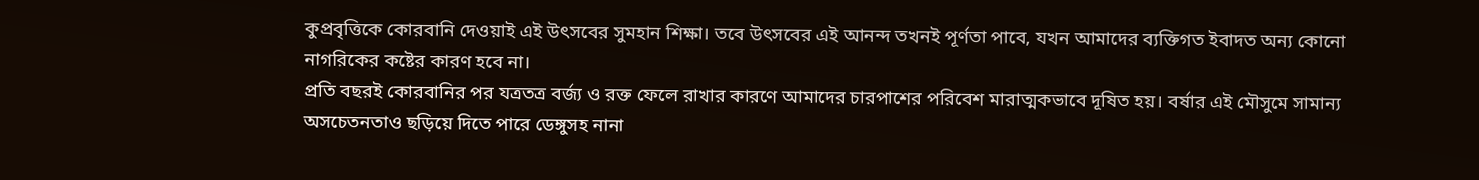কুপ্রবৃত্তিকে কোরবানি দেওয়াই এই উৎসবের সুমহান শিক্ষা। তবে উৎসবের এই আনন্দ তখনই পূর্ণতা পাবে, যখন আমাদের ব্যক্তিগত ইবাদত অন্য কোনো নাগরিকের কষ্টের কারণ হবে না।
প্রতি বছরই কোরবানির পর যত্রতত্র বর্জ্য ও রক্ত ফেলে রাখার কারণে আমাদের চারপাশের পরিবেশ মারাত্মকভাবে দূষিত হয়। বর্ষার এই মৌসুমে সামান্য অসচেতনতাও ছড়িয়ে দিতে পারে ডেঙ্গুসহ নানা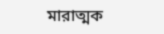মারাত্মক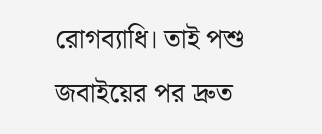রোগব্যাধি। তাই পশু জবাইয়ের পর দ্রুত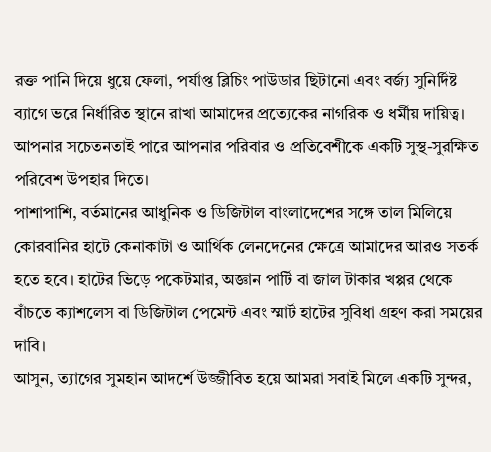রক্ত পানি দিয়ে ধুয়ে ফেলা, পর্যাপ্ত ব্লিচিং পাউডার ছিটানো এবং বর্জ্য সুনির্দিষ্ট ব্যাগে ভরে নির্ধারিত স্থানে রাখা আমাদের প্রত্যেকের নাগরিক ও ধর্মীয় দায়িত্ব। আপনার সচেতনতাই পারে আপনার পরিবার ও প্রতিবেশীকে একটি সুস্থ-সুরক্ষিত পরিবেশ উপহার দিতে।
পাশাপাশি, বর্তমানের আধুনিক ও ডিজিটাল বাংলাদেশের সঙ্গে তাল মিলিয়ে কোরবানির হাটে কেনাকাটা ও আর্থিক লেনদেনের ক্ষেত্রে আমাদের আরও সতর্ক হতে হবে। হাটের ভিড়ে পকেটমার, অজ্ঞান পার্টি বা জাল টাকার খপ্পর থেকে বাঁচতে ক্যাশলেস বা ডিজিটাল পেমেন্ট এবং স্মার্ট হাটের সুবিধা গ্রহণ করা সময়ের দাবি।
আসুন, ত্যাগের সুমহান আদর্শে উজ্জীবিত হয়ে আমরা সবাই মিলে একটি সুন্দর,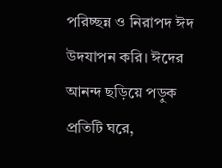পরিচ্ছন্ন ও নিরাপদ ঈদ উদযাপন করি। ঈদের আনন্দ ছড়িয়ে পড়ুক প্রতিটি ঘরে,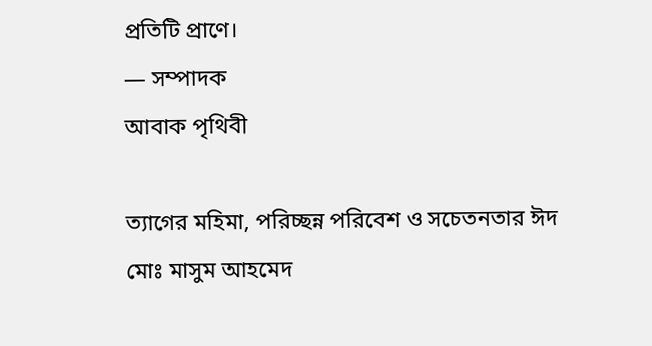প্রতিটি প্রাণে।
— সম্পাদক
আবাক পৃথিবী

ত্যাগের মহিমা, পরিচ্ছন্ন পরিবেশ ও সচেতনতার ঈদ
মোঃ মাসুম আহমেদ